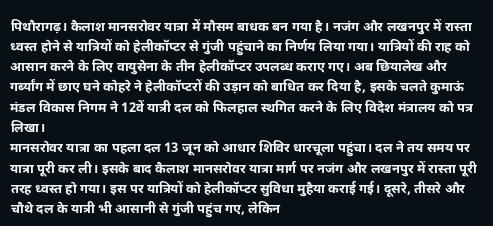पिथौरागढ़। कैलाश मानसरोवर यात्रा में मौसम बाधक बन गया है। नजंग और लखनपुर में रास्ता ध्वस्त होने से यात्रियों को हेलीकॉप्टर से गुंजी पहुंचाने का निर्णय लिया गया। यात्रियों की राह को आसान करने के लिए वायुसेना के तीन हेलीकॉप्टर उपलब्ध कराए गए। अब छियालेख और गर्ब्यांग में छाए घने कोहरे ने हेलीकॉप्टरों की उड़ान को बाधित कर दिया है, इसके चलते कुमाऊं मंडल विकास निगम ने 12वें यात्री दल को फिलहाल स्थगित करने के लिए विदेश मंत्रालय को पत्र लिखा।
मानसरोवर यात्रा का पहला दल 13 जून को आधार शिविर धारचूला पहुंचा। दल ने तय समय पर यात्रा पूरी कर ली। इसके बाद कैलाश मानसरोवर यात्रा मार्ग पर नजंग और लखनपुर में रास्ता पूरी तरह ध्वस्त हो गया। इस पर यात्रियों को हेलीकॉप्टर सुविधा मुहैया कराई गई। दूसरे, तीसरे और चौथे दल के यात्री भी आसानी से गुंजी पहुंच गए, लेकिन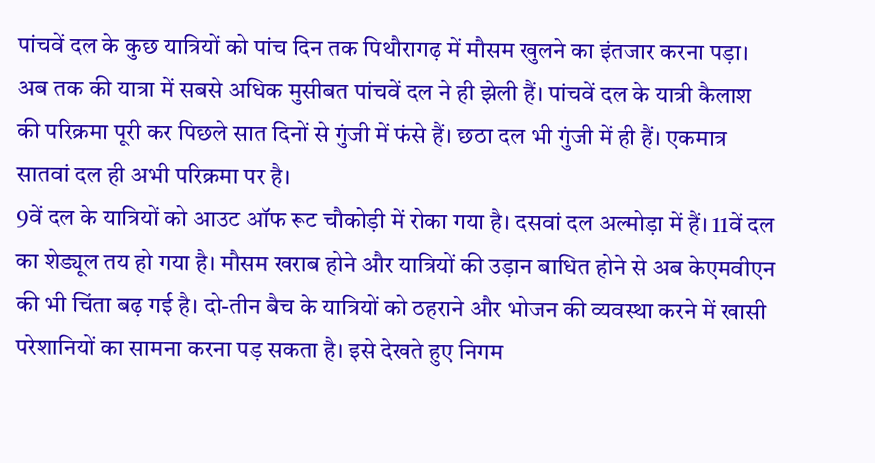पांचवें दल के कुछ यात्रियों को पांच दिन तक पिथौरागढ़ में मौसम खुलने का इंतजार करना पड़ा। अब तक की यात्रा में सबसे अधिक मुसीबत पांचवें दल ने ही झेली हैं। पांचवें दल के यात्री कैलाश की परिक्रमा पूरी कर पिछले सात दिनों से गुंजी में फंसे हैं। छठा दल भी गुंजी में ही हैं। एकमात्र सातवां दल ही अभी परिक्रमा पर है।
9वें दल के यात्रियों को आउट ऑफ रूट चौकोड़ी में रोका गया है। दसवां दल अल्मोड़ा में हैं। 11वें दल का शेड्यूल तय हो गया है। मौसम खराब होने और यात्रियों की उड़ान बाधित होने से अब केएमवीएन की भी चिंता बढ़ गई है। दो-तीन बैच के यात्रियों को ठहराने और भोजन की व्यवस्था करने में खासी परेशानियों का सामना करना पड़ सकता है। इसे देखते हुए निगम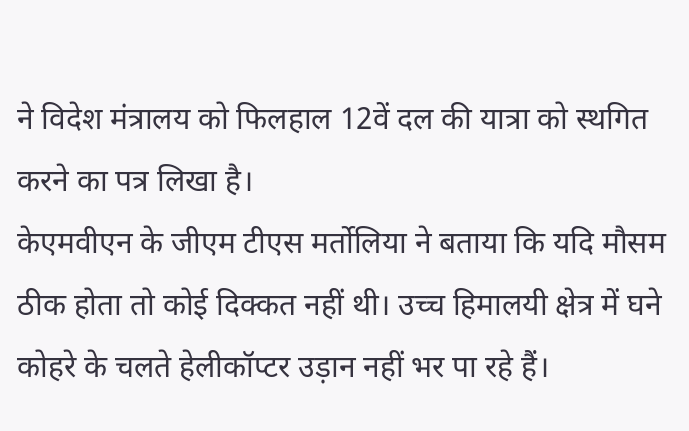ने विदेश मंत्रालय को फिलहाल 12वें दल की यात्रा को स्थगित करने का पत्र लिखा है।
केएमवीएन के जीएम टीएस मर्तोलिया ने बताया कि यदि मौसम ठीक होता तो कोई दिक्कत नहीं थी। उच्च हिमालयी क्षेत्र में घने कोहरे के चलते हेलीकॉप्टर उड़ान नहीं भर पा रहे हैं।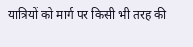यात्रियों को मार्ग पर किसी भी तरह की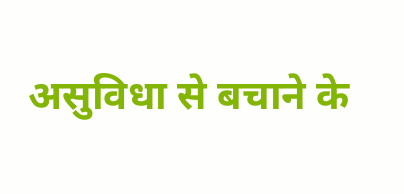असुविधा से बचाने के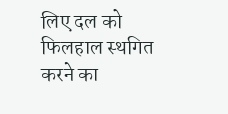लिए दल को फिलहाल स्थगित करने का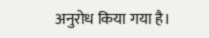अनुरोध किया गया है।